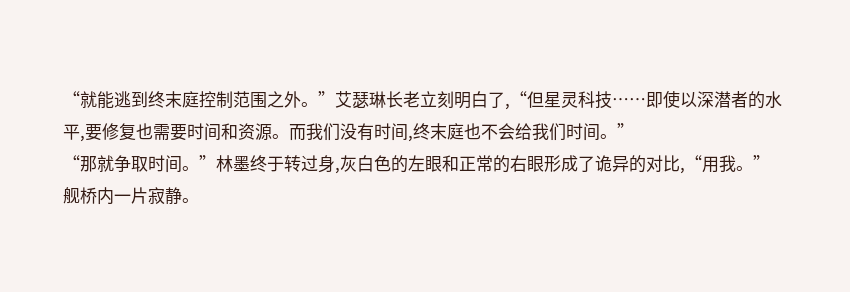“就能逃到终末庭控制范围之外。”艾瑟琳长老立刻明白了,“但星灵科技……即使以深潜者的水平,要修复也需要时间和资源。而我们没有时间,终末庭也不会给我们时间。”
“那就争取时间。”林墨终于转过身,灰白色的左眼和正常的右眼形成了诡异的对比,“用我。”
舰桥内一片寂静。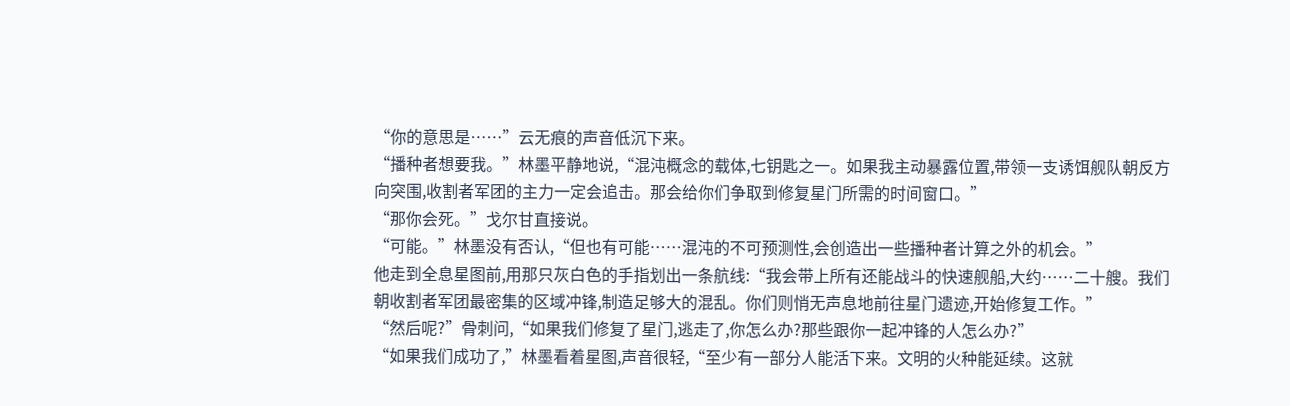“你的意思是……”云无痕的声音低沉下来。
“播种者想要我。”林墨平静地说,“混沌概念的载体,七钥匙之一。如果我主动暴露位置,带领一支诱饵舰队朝反方向突围,收割者军团的主力一定会追击。那会给你们争取到修复星门所需的时间窗口。”
“那你会死。”戈尔甘直接说。
“可能。”林墨没有否认,“但也有可能……混沌的不可预测性,会创造出一些播种者计算之外的机会。”
他走到全息星图前,用那只灰白色的手指划出一条航线:“我会带上所有还能战斗的快速舰船,大约……二十艘。我们朝收割者军团最密集的区域冲锋,制造足够大的混乱。你们则悄无声息地前往星门遗迹,开始修复工作。”
“然后呢?”骨刺问,“如果我们修复了星门,逃走了,你怎么办?那些跟你一起冲锋的人怎么办?”
“如果我们成功了,”林墨看着星图,声音很轻,“至少有一部分人能活下来。文明的火种能延续。这就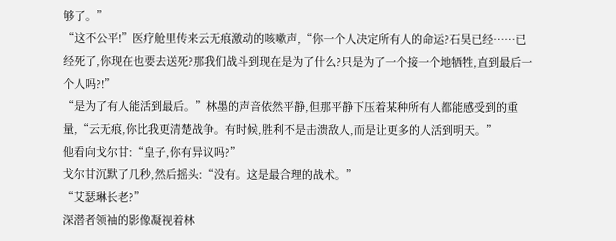够了。”
“这不公平!”医疗舱里传来云无痕激动的咳嗽声,“你一个人决定所有人的命运?石昊已经……已经死了,你现在也要去送死?那我们战斗到现在是为了什么?只是为了一个接一个地牺牲,直到最后一个人吗?!”
“是为了有人能活到最后。”林墨的声音依然平静,但那平静下压着某种所有人都能感受到的重量,“云无痕,你比我更清楚战争。有时候,胜利不是击溃敌人,而是让更多的人活到明天。”
他看向戈尔甘:“皇子,你有异议吗?”
戈尔甘沉默了几秒,然后摇头:“没有。这是最合理的战术。”
“艾瑟琳长老?”
深潜者领袖的影像凝视着林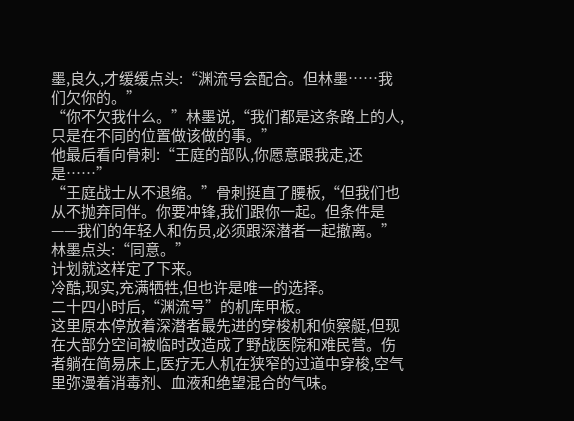墨,良久,才缓缓点头:“渊流号会配合。但林墨……我们欠你的。”
“你不欠我什么。”林墨说,“我们都是这条路上的人,只是在不同的位置做该做的事。”
他最后看向骨刺:“王庭的部队,你愿意跟我走,还是……”
“王庭战士从不退缩。”骨刺挺直了腰板,“但我们也从不抛弃同伴。你要冲锋,我们跟你一起。但条件是——我们的年轻人和伤员,必须跟深潜者一起撤离。”
林墨点头:“同意。”
计划就这样定了下来。
冷酷,现实,充满牺牲,但也许是唯一的选择。
二十四小时后,“渊流号”的机库甲板。
这里原本停放着深潜者最先进的穿梭机和侦察艇,但现在大部分空间被临时改造成了野战医院和难民营。伤者躺在简易床上,医疗无人机在狭窄的过道中穿梭,空气里弥漫着消毒剂、血液和绝望混合的气味。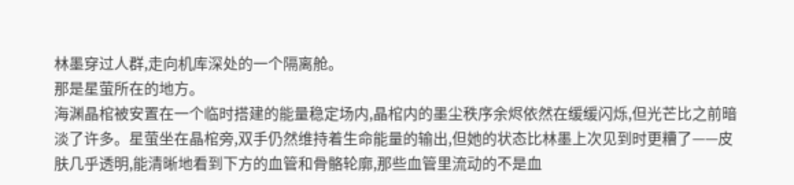林墨穿过人群,走向机库深处的一个隔离舱。
那是星萤所在的地方。
海渊晶棺被安置在一个临时搭建的能量稳定场内,晶棺内的墨尘秩序余烬依然在缓缓闪烁,但光芒比之前暗淡了许多。星萤坐在晶棺旁,双手仍然维持着生命能量的输出,但她的状态比林墨上次见到时更糟了——皮肤几乎透明,能清晰地看到下方的血管和骨骼轮廓,那些血管里流动的不是血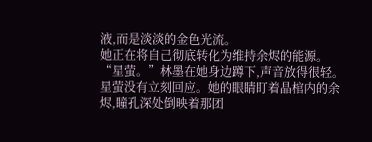液,而是淡淡的金色光流。
她正在将自己彻底转化为维持余烬的能源。
“星萤。”林墨在她身边蹲下,声音放得很轻。
星萤没有立刻回应。她的眼睛盯着晶棺内的余烬,瞳孔深处倒映着那团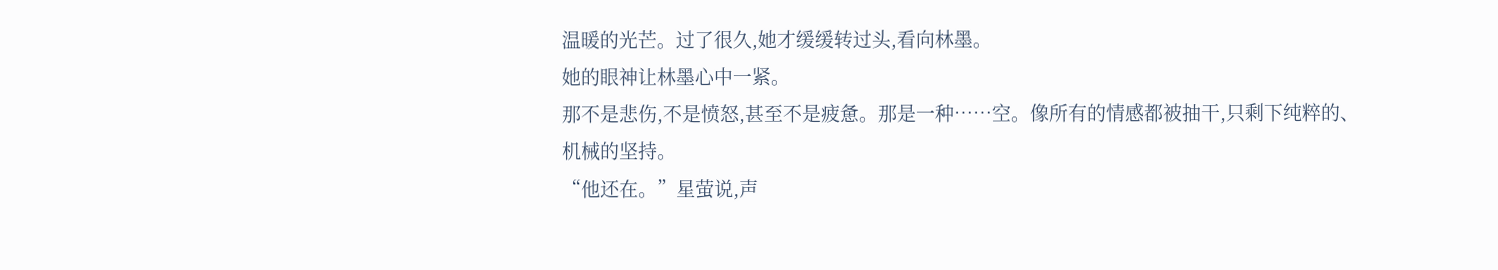温暖的光芒。过了很久,她才缓缓转过头,看向林墨。
她的眼神让林墨心中一紧。
那不是悲伤,不是愤怒,甚至不是疲惫。那是一种……空。像所有的情感都被抽干,只剩下纯粹的、机械的坚持。
“他还在。”星萤说,声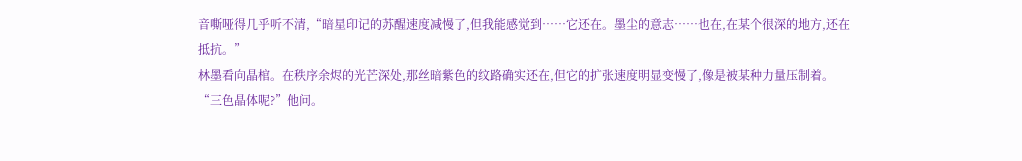音嘶哑得几乎听不清,“暗星印记的苏醒速度减慢了,但我能感觉到……它还在。墨尘的意志……也在,在某个很深的地方,还在抵抗。”
林墨看向晶棺。在秩序余烬的光芒深处,那丝暗紫色的纹路确实还在,但它的扩张速度明显变慢了,像是被某种力量压制着。
“三色晶体呢?”他问。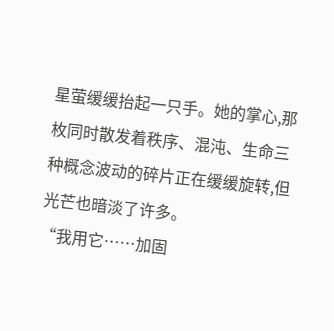星萤缓缓抬起一只手。她的掌心,那枚同时散发着秩序、混沌、生命三种概念波动的碎片正在缓缓旋转,但光芒也暗淡了许多。
“我用它……加固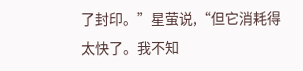了封印。”星萤说,“但它消耗得太快了。我不知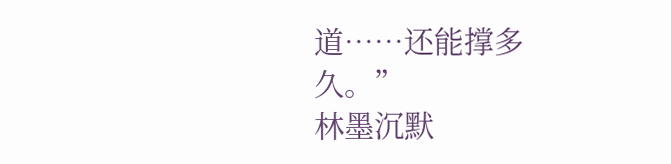道……还能撑多久。”
林墨沉默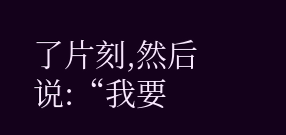了片刻,然后说:“我要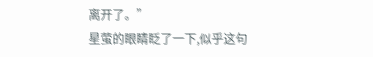离开了。”
星萤的眼睛眨了一下,似乎这句